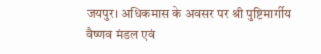जयपुर। अधिकमास के अवसर पर श्री पुष्टिमार्गीय वैष्णव मंडल एवं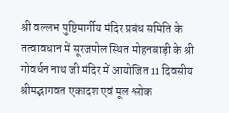श्री वल्लभ पुष्टिमार्गीय मंदिर प्रबंध समिति के तत्वावधान में सूरजपोल स्थित मोहनबाड़ी के श्री गोवर्धन नाथ जी मंदिर में आयोजित 11 दिवसीय श्रीमद्भागवत एकादश एवं मूल श्लोक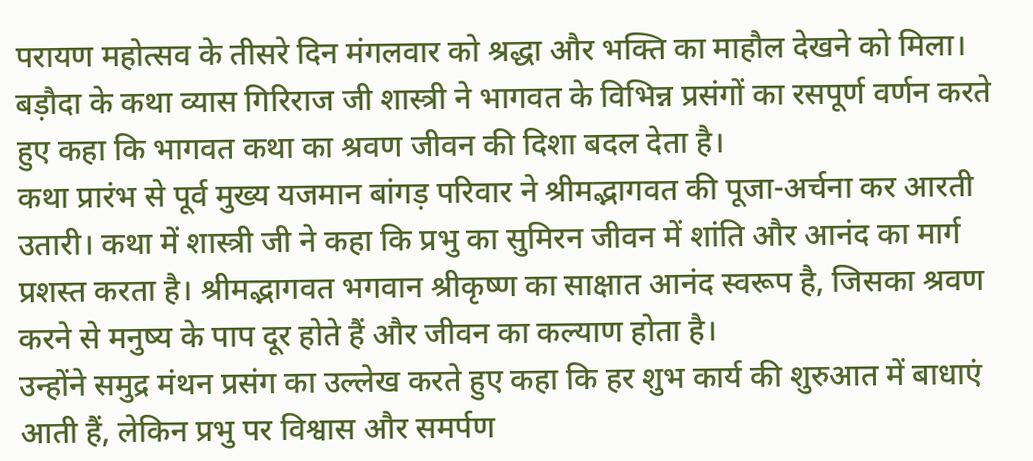परायण महोत्सव के तीसरे दिन मंगलवार को श्रद्धा और भक्ति का माहौल देखने को मिला। बड़ौदा के कथा व्यास गिरिराज जी शास्त्री ने भागवत के विभिन्न प्रसंगों का रसपूर्ण वर्णन करते हुए कहा कि भागवत कथा का श्रवण जीवन की दिशा बदल देता है।
कथा प्रारंभ से पूर्व मुख्य यजमान बांगड़ परिवार ने श्रीमद्भागवत की पूजा-अर्चना कर आरती उतारी। कथा में शास्त्री जी ने कहा कि प्रभु का सुमिरन जीवन में शांति और आनंद का मार्ग प्रशस्त करता है। श्रीमद्भागवत भगवान श्रीकृष्ण का साक्षात आनंद स्वरूप है, जिसका श्रवण करने से मनुष्य के पाप दूर होते हैं और जीवन का कल्याण होता है।
उन्होंने समुद्र मंथन प्रसंग का उल्लेख करते हुए कहा कि हर शुभ कार्य की शुरुआत में बाधाएं आती हैं, लेकिन प्रभु पर विश्वास और समर्पण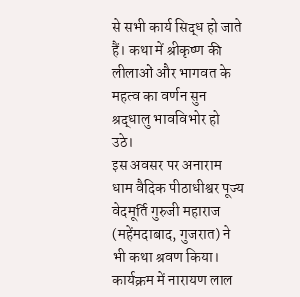से सभी कार्य सिद्ध हो जाते हैं। कथा में श्रीकृष्ण की लीलाओं और भागवत के महत्व का वर्णन सुन श्रद्धालु भावविभोर हो उठे।
इस अवसर पर अनाराम धाम वैदिक पीठाधीश्वर पूज्य वेदमूर्ति गुरुजी महाराज (महेंमदाबाद, गुजरात) ने भी कथा श्रवण किया। कार्यक्रम में नारायण लाल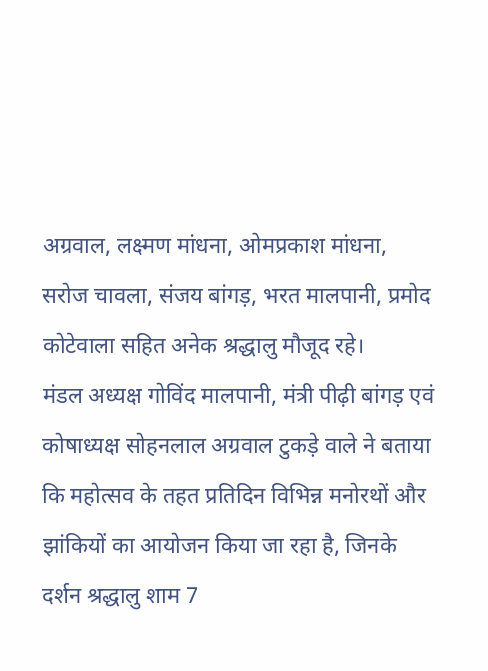अग्रवाल, लक्ष्मण मांधना, ओमप्रकाश मांधना, सरोज चावला, संजय बांगड़, भरत मालपानी, प्रमोद कोटेवाला सहित अनेक श्रद्धालु मौजूद रहे।
मंडल अध्यक्ष गोविंद मालपानी, मंत्री पीढ़ी बांगड़ एवं कोषाध्यक्ष सोहनलाल अग्रवाल टुकड़े वाले ने बताया कि महोत्सव के तहत प्रतिदिन विभिन्न मनोरथों और झांकियों का आयोजन किया जा रहा है, जिनके दर्शन श्रद्धालु शाम 7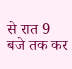से रात 9 बजे तक कर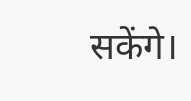सकेंगे।